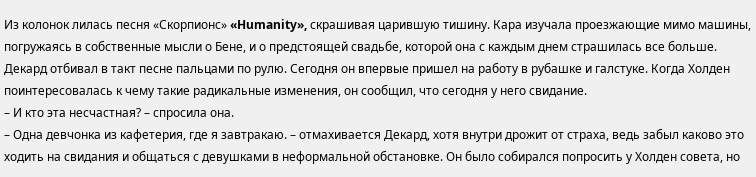Из колонок лилась песня «Скорпионс» «Humanity», скрашивая царившую тишину. Кара изучала проезжающие мимо машины, погружаясь в собственные мысли о Бене, и о предстоящей свадьбе, которой она с каждым днем страшилась все больше.
Декард отбивал в такт песне пальцами по рулю. Сегодня он впервые пришел на работу в рубашке и галстуке. Когда Холден поинтересовалась к чему такие радикальные изменения, он сообщил, что сегодня у него свидание.
– И кто эта несчастная? – спросила она.
– Одна девчонка из кафетерия, где я завтракаю. – отмахивается Декард, хотя внутри дрожит от страха, ведь забыл каково это ходить на свидания и общаться с девушками в неформальной обстановке. Он было собирался попросить у Холден совета, но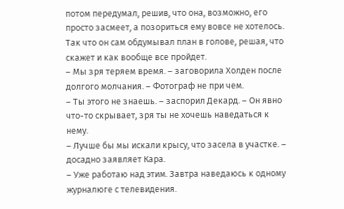потом передумал, решив, что она, возможно, его просто засмеет, а позориться ему вовсе не хотелось. Так что он сам обдумывал план в голове, решая, что скажет и как вообще все пройдет.
– Мы зря теряем время. – заговорила Холден после долгого молчания. – Фотограф не при чем.
– Ты этого не знаешь. – заспорил Декард. – Он явно что-то скрывает, зря ты не хочешь наведаться к нему.
– Лучше бы мы искали крысу, что засела в участке. – досадно заявляет Кара.
– Уже работаю над этим. Завтра наведаюсь к одному журналюге с телевидения.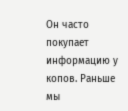Он часто покупает информацию у копов. Раньше мы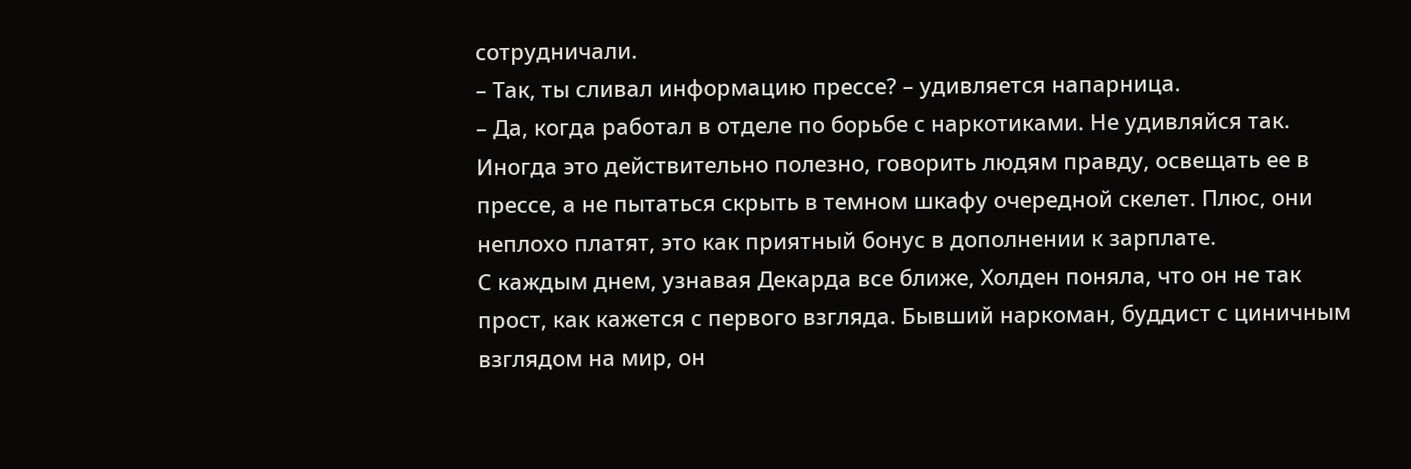сотрудничали.
– Так, ты сливал информацию прессе? – удивляется напарница.
– Да, когда работал в отделе по борьбе с наркотиками. Не удивляйся так. Иногда это действительно полезно, говорить людям правду, освещать ее в прессе, а не пытаться скрыть в темном шкафу очередной скелет. Плюс, они неплохо платят, это как приятный бонус в дополнении к зарплате.
С каждым днем, узнавая Декарда все ближе, Холден поняла, что он не так прост, как кажется с первого взгляда. Бывший наркоман, буддист с циничным взглядом на мир, он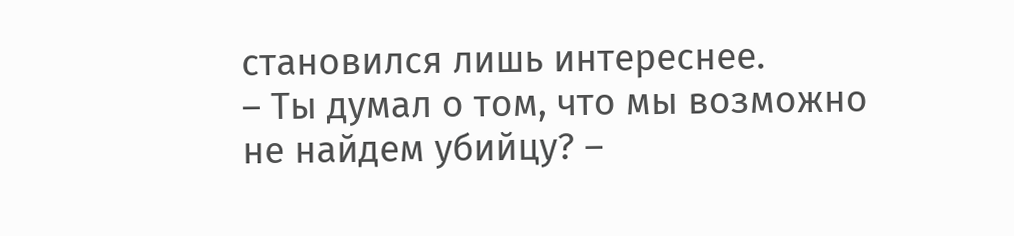становился лишь интереснее.
– Ты думал о том, что мы возможно не найдем убийцу? –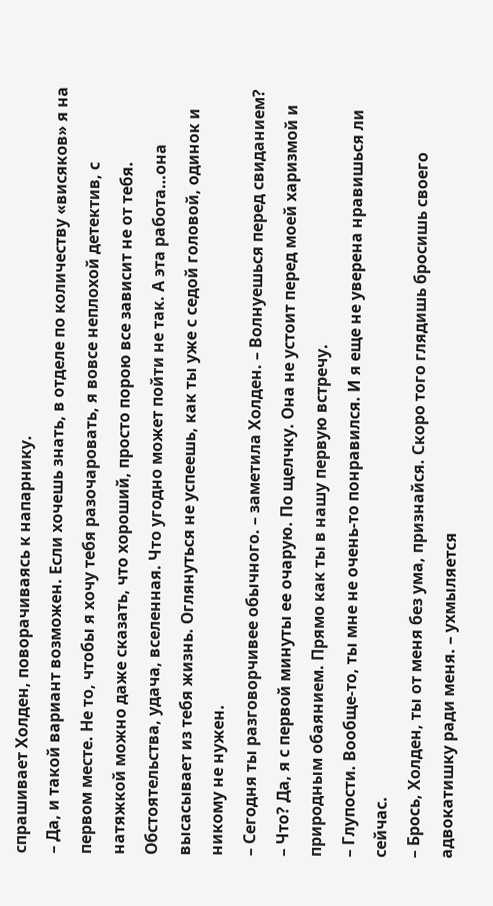спрашивает Холден, поворачиваясь к напарнику.
– Да, и такой вариант возможен. Если хочешь знать, в отделе по количеству «висяков» я на первом месте. Не то, чтобы я хочу тебя разочаровать, я вовсе неплохой детектив, с натяжкой можно даже сказать, что хороший, просто порою все зависит не от тебя. Обстоятельства, удача, вселенная. Что угодно может пойти не так. А эта работа…она высасывает из тебя жизнь. Оглянуться не успеешь, как ты уже с седой головой, одинок и никому не нужен.
– Сегодня ты разговорчивее обычного. – заметила Холден. – Волнуешься перед свиданием?
– Что? Да, я с первой минуты ее очарую. По щелчку. Она не устоит перед моей харизмой и природным обаянием. Прямо как ты в нашу первую встречу.
– Глупости. Вообще-то, ты мне не очень-то понравился. И я еще не уверена нравишься ли сейчас.
– Брось, Холден, ты от меня без ума, признайся. Скоро того глядишь бросишь своего адвокатишку ради меня. – ухмыляется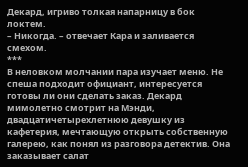Декард, игриво толкая напарницу в бок локтем.
– Никогда. – отвечает Кара и заливается смехом.
***
В неловком молчании пара изучает меню. Не спеша подходит официант, интересуется готовы ли они сделать заказ. Декард мимолетно смотрит на Мэнди, двадцатичетырехлетнюю девушку из кафетерия, мечтающую открыть собственную галерею, как понял из разговора детектив. Она заказывает салат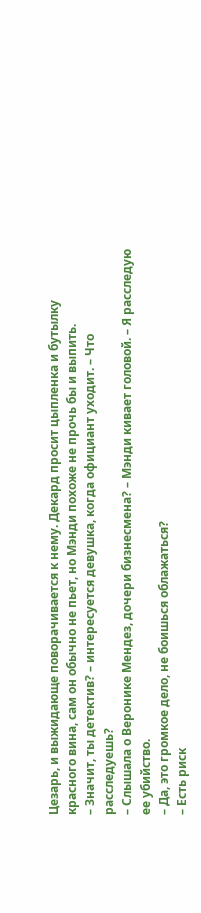Цезарь, и выжидающе поворачивается к нему. Декард просит цыпленка и бутылку красного вина, сам он обычно не пьет, но Мэнди похоже не прочь бы и выпить.
– Значит, ты детектив? – интересуется девушка, когда официант уходит. – Что расследуешь?
– Слышала о Веронике Мендез, дочери бизнесмена? – Мэнди кивает головой. – Я расследую ее убийство.
– Да, это громкое дело, не боишься облажаться?
– Есть риск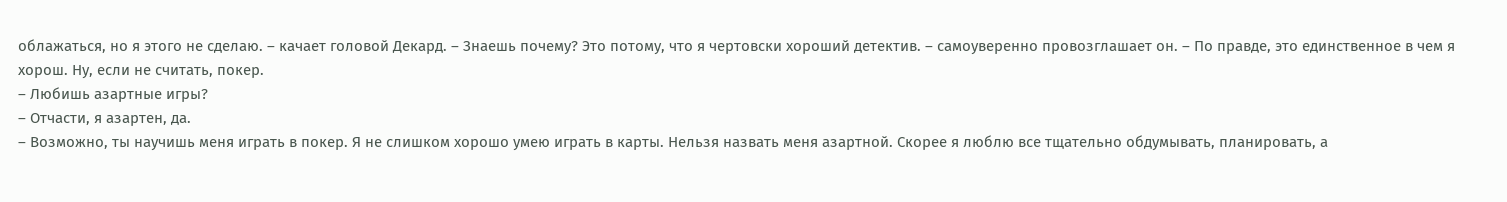облажаться, но я этого не сделаю. – качает головой Декард. – Знаешь почему? Это потому, что я чертовски хороший детектив. – самоуверенно провозглашает он. – По правде, это единственное в чем я хорош. Ну, если не считать, покер.
– Любишь азартные игры?
– Отчасти, я азартен, да.
– Возможно, ты научишь меня играть в покер. Я не слишком хорошо умею играть в карты. Нельзя назвать меня азартной. Скорее я люблю все тщательно обдумывать, планировать, а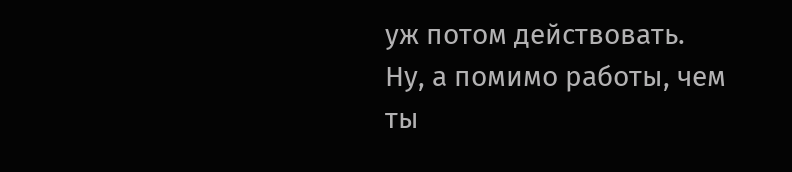уж потом действовать. Ну, а помимо работы, чем ты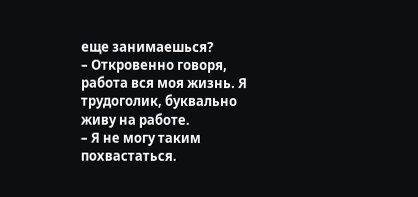еще занимаешься?
– Откровенно говоря, работа вся моя жизнь. Я трудоголик, буквально живу на работе.
– Я не могу таким похвастаться.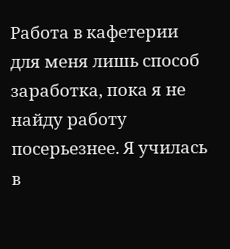Работа в кафетерии для меня лишь способ заработка, пока я не найду работу посерьезнее. Я училась в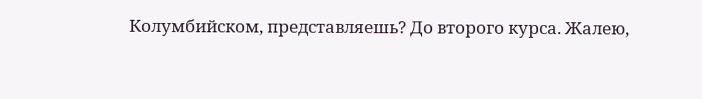Колумбийском, представляешь? До второго курса. Жалею,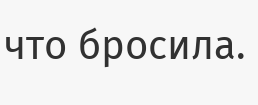что бросила.